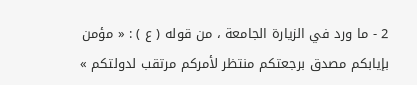2 - ما ورد في الزيارة الجامعة ، من قوله ( ع ) : « مؤمن بإيابكم مصدق برجعتكم منتظر لأمركم مرتقب لدولتكم »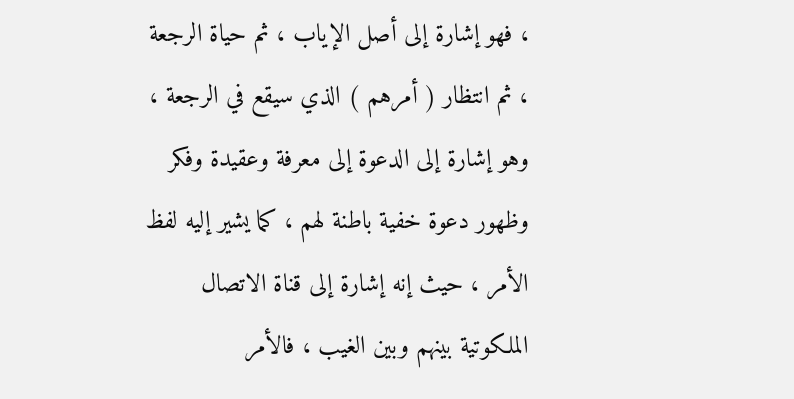، فهو إشارة إلى أصل الإياب ، ثم حياة الرجعة ، ثم انتظار ( أمرهم ) الذي سيقع في الرجعة ، وهو إشارة إلى الدعوة إلى معرفة وعقيدة وفكر وظهور دعوة خفية باطنة لهم ، كما يشير إليه لفظ الأمر ، حيث إنه إشارة إلى قناة الاتصال الملكوتية بينهم وبين الغيب ، فالأمر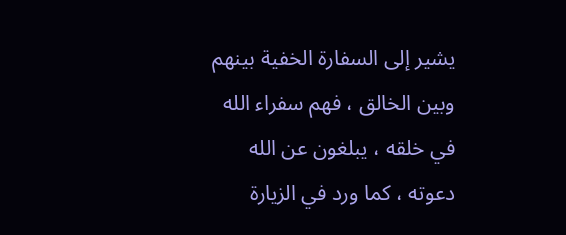يشير إلى السفارة الخفية بينهم وبين الخالق ، فهم سفراء الله في خلقه ، يبلغون عن الله دعوته ، كما ورد في الزيارة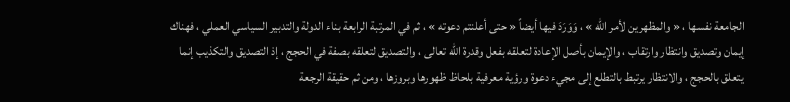الجامعة نفسها ، « والمظهرين لأمر الله » ، وَوَرَدَ فيها أيضاً « حتى أعلنتم دعوته » ، ثم في المرتبة الرابعة بناء الدولة والتدبير السياسي العملي ، فهناك إيمان وتصديق وانتظار وارتقاب ، والإيمان بأصل الإعادة لتعلقه بفعل وقدرة الله تعالى ، والتصديق لتعلقه بصفة في الحجج ، إذ التصديق والتكذيب إنما يتعلق بالحجج ، والانتظار يرتبط بالتطلع إلى مجيء دعوة ورؤية معرفية بلحاظ ظهورها وبروزها ، ومن ثم حقيقة الرجعة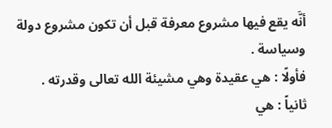أنَّه يقع فيها مشروع معرفة قبل أن تكون مشروع دولة وسياسة .
فأولًا : هي عقيدة وهي مشيئة الله تعالى وقدرته .
ثانياً : هي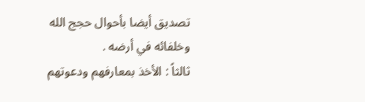تصديق أيضا بأحوال حجج الله وخلفائه في أرضه .
ثالثاً : الأخذ بمعارفهم ودعوتهم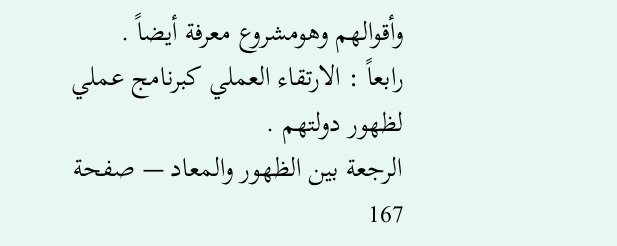وأقوالهم وهومشروع معرفة أيضاً .
رابعاً : الارتقاء العملي كبرنامج عملي لظهور دولتهم .
الرجعة بين الظهور والمعاد — صفحة 167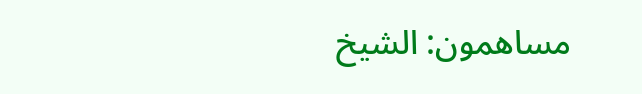مساهمون: الشيخ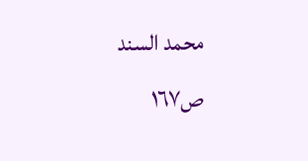محمد السند
ص١٦٧